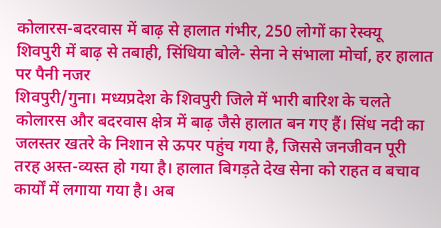कोलारस-बदरवास में बाढ़ से हालात गंभीर, 250 लोगों का रेस्क्यू
शिवपुरी में बाढ़ से तबाही, सिंधिया बोले- सेना ने संभाला मोर्चा, हर हालात पर पैनी नजर
शिवपुरी/गुना। मध्यप्रदेश के शिवपुरी जिले में भारी बारिश के चलते कोलारस और बदरवास क्षेत्र में बाढ़ जैसे हालात बन गए हैं। सिंध नदी का जलस्तर खतरे के निशान से ऊपर पहुंच गया है, जिससे जनजीवन पूरी तरह अस्त-व्यस्त हो गया है। हालात बिगड़ते देख सेना को राहत व बचाव कार्यों में लगाया गया है। अब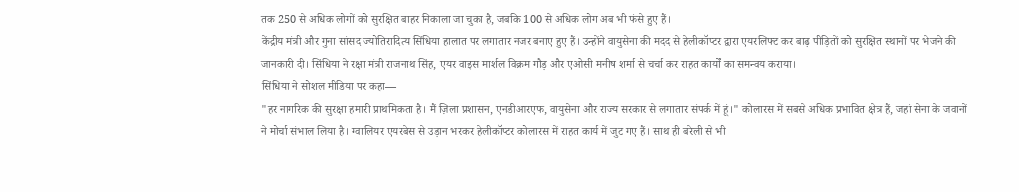तक 250 से अधिक लोगों को सुरक्षित बाहर निकाला जा चुका है, जबकि 100 से अधिक लोग अब भी फंसे हुए हैं।
केंद्रीय मंत्री और गुना सांसद ज्योतिरादित्य सिंधिया हालात पर लगातार नजर बनाए हुए हैं। उन्होंने वायुसेना की मदद से हेलीकॉप्टर द्वारा एयरलिफ्ट कर बाढ़ पीड़ितों को सुरक्षित स्थानों पर भेजने की जानकारी दी। सिंधिया ने रक्षा मंत्री राजनाथ सिंह, एयर वाइस मार्शल विक्रम गौड़ और एओसी मनीष शर्मा से चर्चा कर राहत कार्यों का समन्वय कराया।
सिंधिया ने सोशल मीडिया पर कहा—
"हर नागरिक की सुरक्षा हमारी प्राथमिकता है। मैं ज़िला प्रशासन, एनडीआरएफ, वायुसेना और राज्य सरकार से लगातार संपर्क में हूं।" कोलारस में सबसे अधिक प्रभावित क्षेत्र हैं, जहां सेना के जवानों ने मोर्चा संभाल लिया है। ग्वालियर एयरबेस से उड़ान भरकर हेलीकॉप्टर कोलारस में राहत कार्य में जुट गए हैं। साथ ही बरेली से भी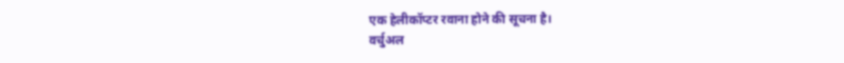एक हेलीकॉप्टर रवाना होने की सूचना है।
वर्चुअल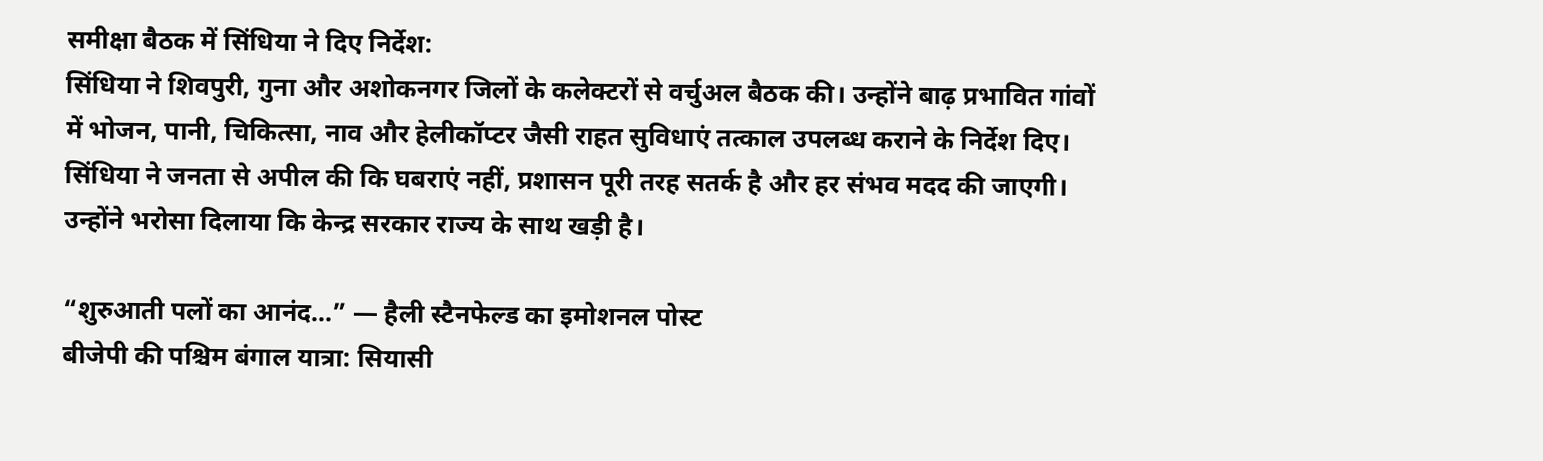समीक्षा बैठक में सिंधिया ने दिए निर्देश:
सिंधिया ने शिवपुरी, गुना और अशोकनगर जिलों के कलेक्टरों से वर्चुअल बैठक की। उन्होंने बाढ़ प्रभावित गांवों में भोजन, पानी, चिकित्सा, नाव और हेलीकॉप्टर जैसी राहत सुविधाएं तत्काल उपलब्ध कराने के निर्देश दिए।
सिंधिया ने जनता से अपील की कि घबराएं नहीं, प्रशासन पूरी तरह सतर्क है और हर संभव मदद की जाएगी। उन्होंने भरोसा दिलाया कि केन्द्र सरकार राज्य के साथ खड़ी है।

“शुरुआती पलों का आनंद…” — हैली स्टैनफेल्ड का इमोशनल पोस्ट
बीजेपी की पश्चिम बंगाल यात्रा: सियासी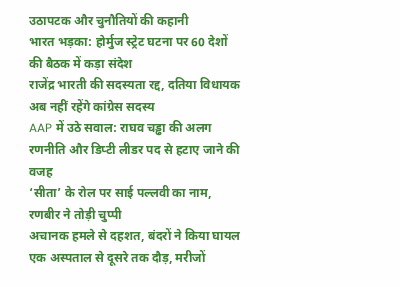उठापटक और चुनौतियों की कहानी
भारत भड़का: होर्मुज स्ट्रेट घटना पर 60 देशों की बैठक में कड़ा संदेश
राजेंद्र भारती की सदस्यता रद्द, दतिया विधायक अब नहीं रहेंगे कांग्रेस सदस्य
AAP में उठे सवाल: राघव चड्ढा की अलग रणनीति और डिप्टी लीडर पद से हटाए जाने की वजह
‘सीता’ के रोल पर साई पल्लवी का नाम, रणबीर ने तोड़ी चुप्पी
अचानक हमले से दहशत, बंदरों ने किया घायल
एक अस्पताल से दूसरे तक दौड़, मरीजों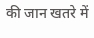की जान खतरे में